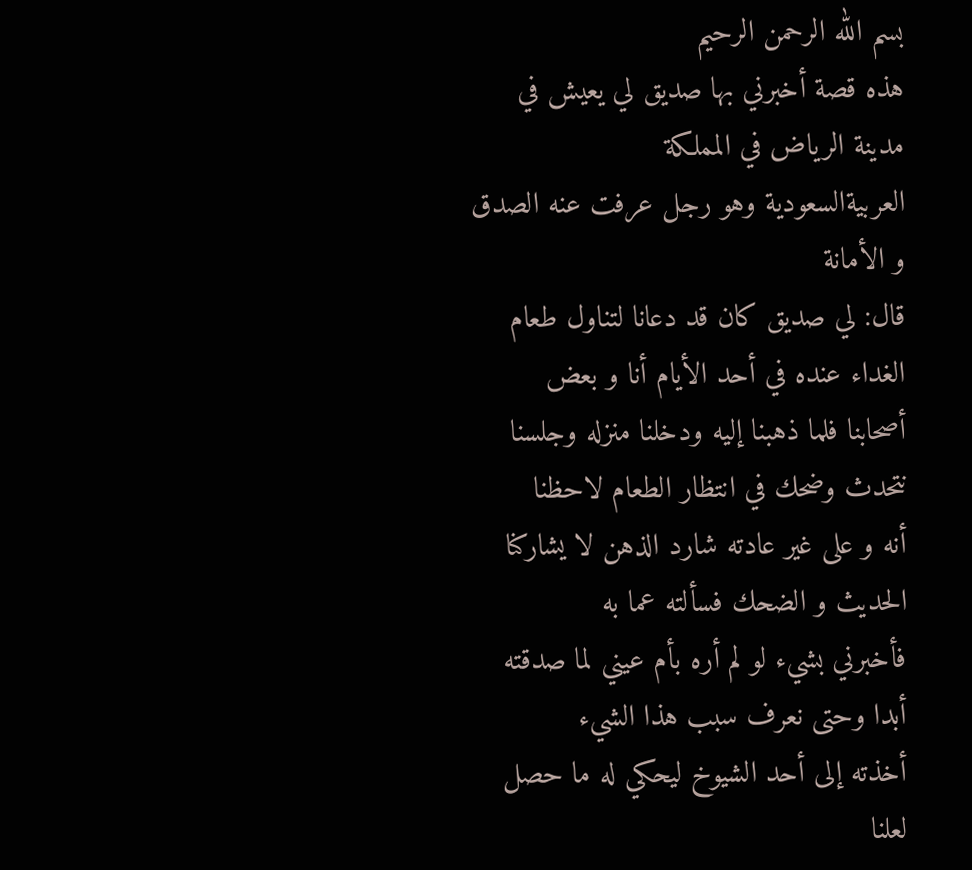بسم الله الرحمن الرحيم
هذه قصة أخبرني بها صديق لي يعيش في مدينة الرياض في المملكة
العربيةالسعودية وهو رجل عرفت عنه الصدق و الأمانة
قال: لي صديق كان قد دعانا لتناول طعام الغداء عنده في أحد الأيام أنا و بعض
أصحابنا فلما ذهبنا إليه ودخلنا منزله وجلسنا نتحدث وضحك في انتظار الطعام لاحظنا
أنه و على غير عادته شارد الذهن لا يشاركنا الحديث و الضحك فسألته عما به
فأخبرني بشيء لو لم أره بأم عيني لما صدقته أبدا وحتى نعرف سبب هذا الشيء
أخذته إلى أحد الشيوخ ليحكي له ما حصل لعلنا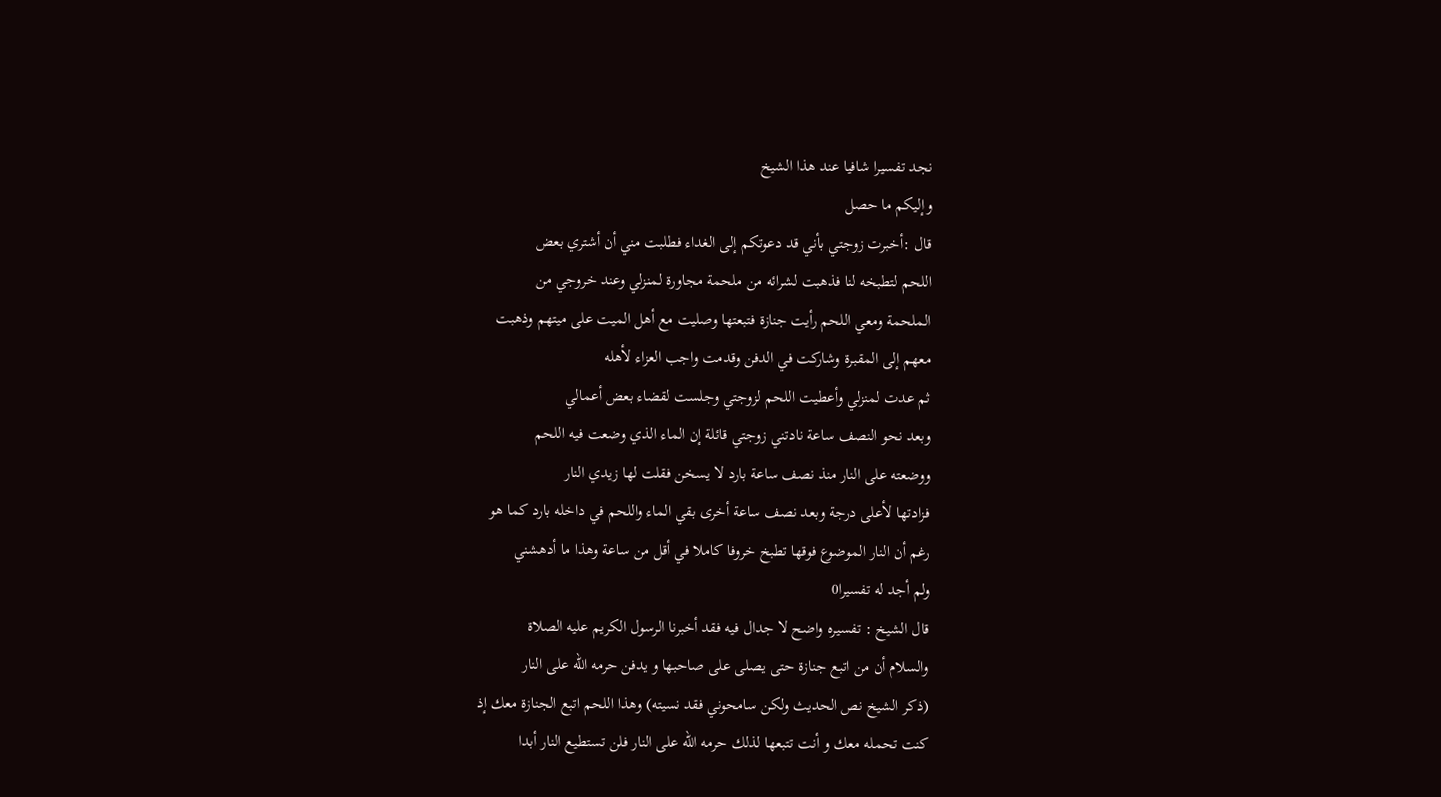نجد تفسيرا شافيا عند هذا الشيخ
وإليكم ما حصل
قال :أخبرت زوجتي بأني قد دعوتكم إلى الغداء فطلبت مني أن أشتري بعض
اللحم لتطبخه لنا فذهبت لشرائه من ملحمة مجاورة لمنزلي وعند خروجي من
الملحمة ومعي اللحم رأيت جنازة فتبعتها وصليت مع أهل الميت على ميتهم وذهبت
معهم إلى المقبرة وشاركت في الدفن وقدمت واجب العزاء لأهله
ثم عدت لمنزلي وأعطيت اللحم لزوجتي وجلست لقضاء بعض أعمالي
وبعد نحو النصف ساعة نادتني زوجتي قائلة إن الماء الذي وضعت فيه اللحم
ووضعته على النار منذ نصف ساعة بارد لا يسخن فقلت لها زيدي النار
فزادتها لأعلى درجة وبعد نصف ساعة أخرى بقي الماء واللحم في داخله بارد كما هو
رغم أن النار الموضوع فوقها تطبخ خروفا كاملا في أقل من ساعة وهذا ما أدهشني
ولم أجد له تفسيرا0
قال الشيخ : تفسيره واضح لا جدال فيه فقد أخبرنا الرسول الكريم عليه الصلاة
والسلام أن من اتبع جنازة حتى يصلى على صاحبها و يدفن حرمه الله على النار
(ذكر الشيخ نص الحديث ولكن سامحوني فقد نسيته) وهذا اللحم اتبع الجنازة معك إذ
كنت تحمله معك و أنت تتبعها لذلك حرمه الله على النار فلن تستطيع النار أبدا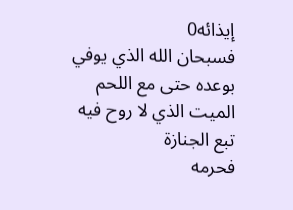إيذائه0
فسبحان الله الذي يوفي بوعده حتى مع اللحم الميت الذي لا روح فيه تبع الجنازة
فحرمه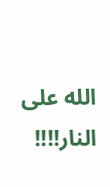الله على النار!!!!